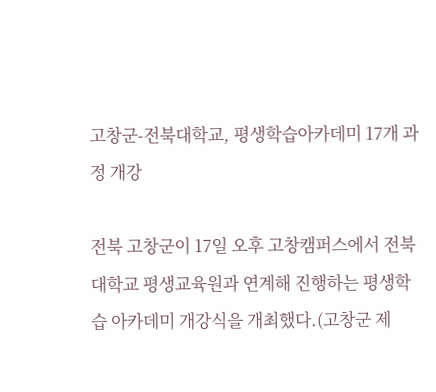고창군-전북대학교, 평생학습아카데미 17개 과정 개강

전북 고창군이 17일 오후 고창캠퍼스에서 전북대학교 평생교육원과 연계해 진행하는 평생학습 아카데미 개강식을 개최했다.(고창군 제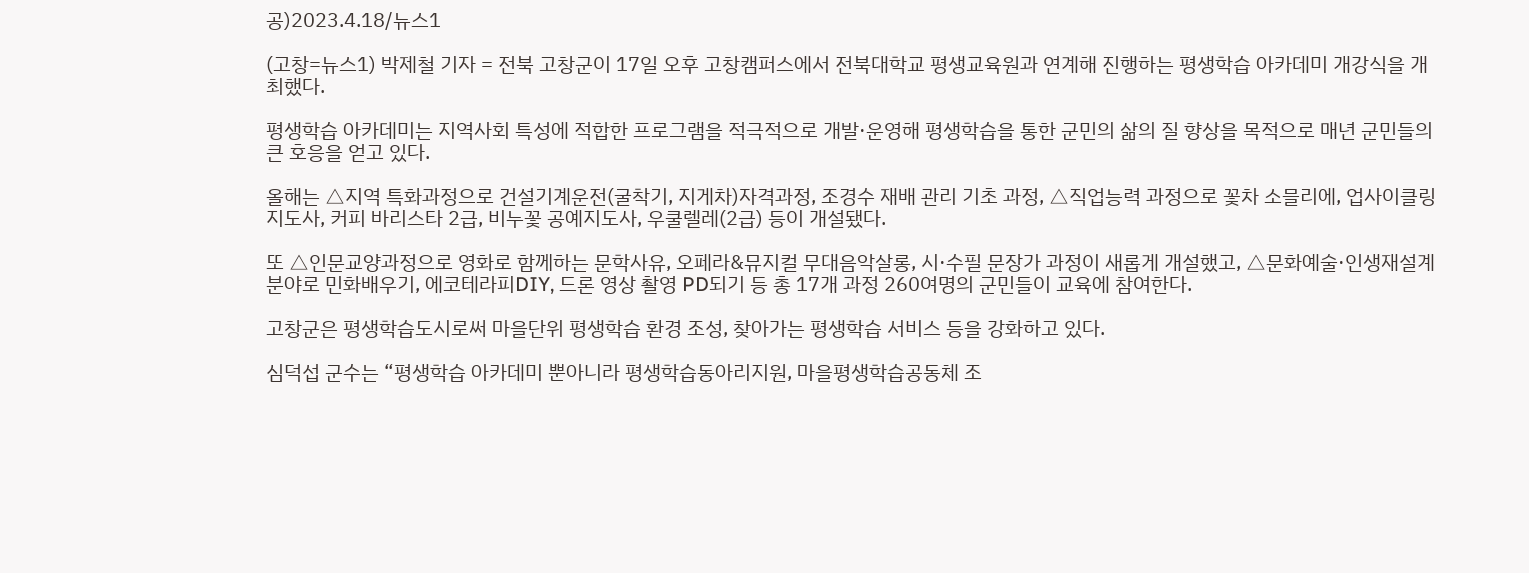공)2023.4.18/뉴스1

(고창=뉴스1) 박제철 기자 = 전북 고창군이 17일 오후 고창캠퍼스에서 전북대학교 평생교육원과 연계해 진행하는 평생학습 아카데미 개강식을 개최했다.

평생학습 아카데미는 지역사회 특성에 적합한 프로그램을 적극적으로 개발·운영해 평생학습을 통한 군민의 삶의 질 향상을 목적으로 매년 군민들의 큰 호응을 얻고 있다.

올해는 △지역 특화과정으로 건설기계운전(굴착기, 지게차)자격과정, 조경수 재배 관리 기초 과정, △직업능력 과정으로 꽃차 소믈리에, 업사이클링 지도사, 커피 바리스타 2급, 비누꽃 공예지도사, 우쿨렐레(2급) 등이 개설됐다.

또 △인문교양과정으로 영화로 함께하는 문학사유, 오페라&뮤지컬 무대음악살롱, 시·수필 문장가 과정이 새롭게 개설했고, △문화예술·인생재설계 분야로 민화배우기, 에코테라피DIY, 드론 영상 촬영 PD되기 등 총 17개 과정 260여명의 군민들이 교육에 참여한다.

고창군은 평생학습도시로써 마을단위 평생학습 환경 조성, 찾아가는 평생학습 서비스 등을 강화하고 있다.

심덕섭 군수는 “평생학습 아카데미 뿐아니라 평생학습동아리지원, 마을평생학습공동체 조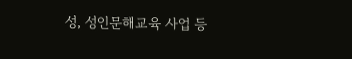성, 성인문해교육 사업 등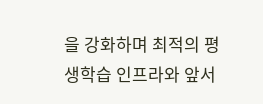을 강화하며 최적의 평생학습 인프라와 앞서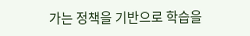가는 정책을 기반으로 학습을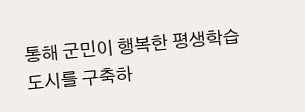통해 군민이 행복한 평생학습도시를 구축하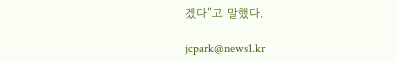겠다”고 말했다.

jcpark@news1.kr